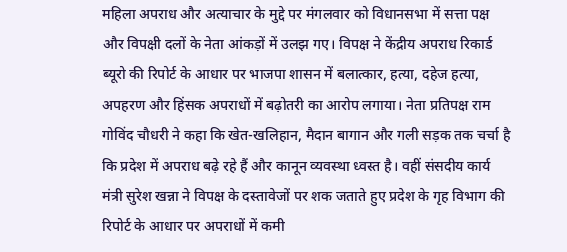महिला अपराध और अत्याचार के मुद्दे पर मंगलवार को विधानसभा में सत्ता पक्ष और विपक्षी दलों के नेता आंकड़ों में उलझ गए। विपक्ष ने केंद्रीय अपराध रिकार्ड ब्यूरो की रिपोर्ट के आधार पर भाजपा शासन में बलात्कार, हत्या, दहेज हत्या, अपहरण और हिंसक अपराधों में बढ़ोतरी का आरोप लगाया। नेता प्रतिपक्ष राम गोविंद चौधरी ने कहा कि खेत-खलिहान, मैदान बागान और गली सड़क तक चर्चा है कि प्रदेश में अपराध बढ़े रहे हैं और कानून व्यवस्था ध्वस्त है। वहीं संसदीय कार्य मंत्री सुरेश खन्ना ने विपक्ष के दस्तावेजों पर शक जताते हुए प्रदेश के गृह विभाग की रिपोर्ट के आधार पर अपराधों में कमी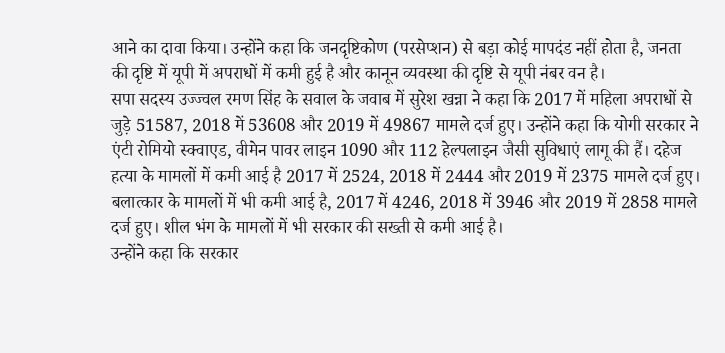आने का दावा किया। उन्होंने कहा कि जनदृष्टिकोण (परसेप्शन) से बड़ा कोई मापदंड नहीं होता है, जनता की दृष्टि में यूपी में अपराधों में कमी हुई है और कानून व्यवस्था की दृष्टि से यूपी नंबर वन है।
सपा सदस्य उज्ज्वल रमण सिंह के सवाल के जवाब में सुरेश खन्ना ने कहा कि 2017 में महिला अपराधों से जुड़े 51587, 2018 में 53608 और 2019 में 49867 मामले दर्ज हुए। उन्होंने कहा कि योगी सरकार ने एंटी रोमियो स्क्वाएड, वीमेन पावर लाइन 1090 और 112 हेल्पलाइन जैसी सुविधाएं लागू की हैं। दहेज हत्या के मामलों में कमी आई है 2017 में 2524, 2018 में 2444 और 2019 में 2375 मामले दर्ज हुए। बलात्कार के मामलों में भी कमी आई है, 2017 में 4246, 2018 में 3946 और 2019 में 2858 मामले दर्ज हुए। शील भंग के मामलों में भी सरकार की सख्ती से कमी आई है।
उन्होंने कहा कि सरकार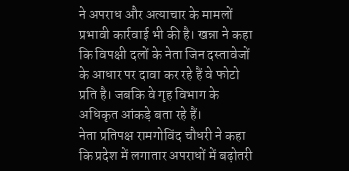ने अपराध और अत्याचार के मामलों प्रभावी कार्रवाई भी की है। खन्ना ने कहा कि विपक्षी दलों के नेता जिन दस्तावेजों के आधार पर दावा कर रहे हैं वे फोटो प्रति है। जबकि वे गृह विभाग के अधिकृत आंकड़े बता रहे हैं।
नेता प्रतिपक्ष रामगोविंद चौधरी ने कहा कि प्रदेश में लगातार अपराधों में बढ़ोतरी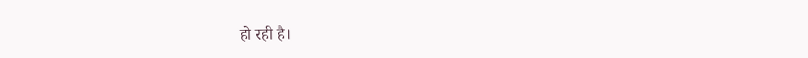हो रही है।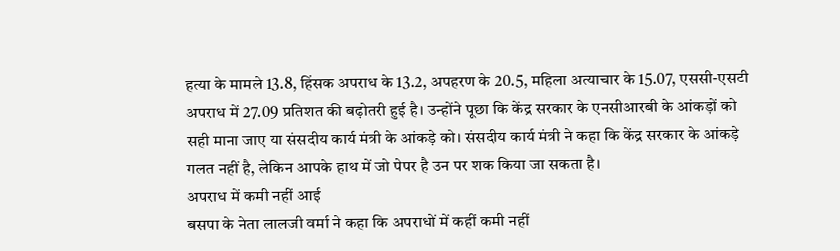हत्या के मामले 13.8, हिंसक अपराध के 13.2, अपहरण के 20.5, महिला अत्याचार के 15.07, एससी-एसटी अपराध में 27.09 प्रतिशत की बढ़ोतरी हुई है। उन्होंने पूछा कि केंद्र सरकार के एनसीआरबी के आंकड़ों को सही माना जाए या संसदीय कार्य मंत्री के आंकड़े को। संसदीय कार्य मंत्री ने कहा कि केंद्र सरकार के आंकड़े गलत नहीं है, लेकिन आपके हाथ में जो पेपर है उन पर शक किया जा सकता है।
अपराध में कमी नहीं आई
बसपा के नेता लालजी वर्मा ने कहा कि अपराधों में कहीं कमी नहीं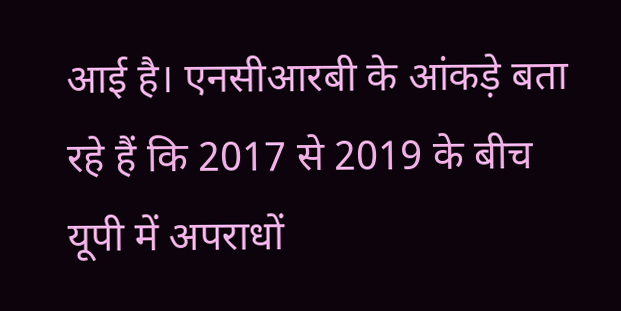आई है। एनसीआरबी के आंकड़े बता रहे हैं कि 2017 से 2019 के बीच यूपी में अपराधों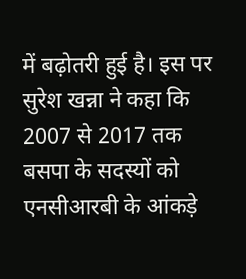में बढ़ोतरी हुई है। इस पर सुरेश खन्ना ने कहा कि 2007 से 2017 तक बसपा के सदस्यों को एनसीआरबी के आंकड़े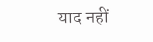याद नहीं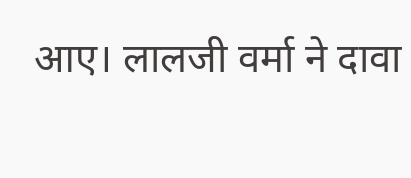आए। लालजी वर्मा ने दावा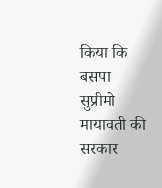किया कि बसपा सुप्रीमो मायावती की सरकार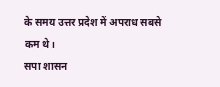के समय उत्तर प्रदेश में अपराध सबसे कम थे।
सपा शासन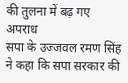की तुलना में बढ़ गए अपराध
सपा के उज्जवल रमण सिंह ने कहा कि सपा सरकार की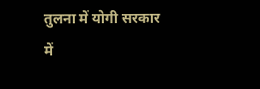तुलना में योगी सरकार में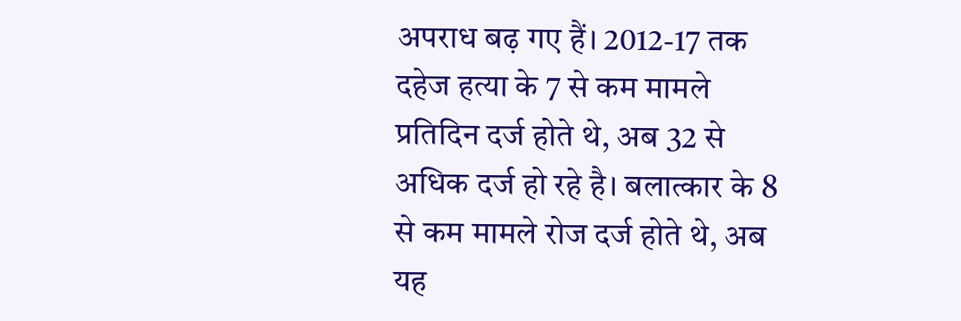अपराध बढ़ गए हैं। 2012-17 तक दहेज हत्या के 7 से कम मामले प्रतिदिन दर्ज होते थे, अब 32 से अधिक दर्ज हो रहे है। बलात्कार के 8 से कम मामले रोज दर्ज होते थे, अब यह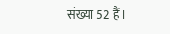संख्या 52 हैं।